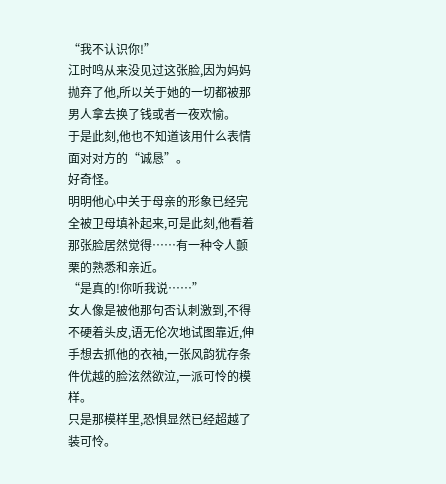“我不认识你!”
江时鸣从来没见过这张脸,因为妈妈抛弃了他,所以关于她的一切都被那男人拿去换了钱或者一夜欢愉。
于是此刻,他也不知道该用什么表情面对对方的“诚恳”。
好奇怪。
明明他心中关于母亲的形象已经完全被卫母填补起来,可是此刻,他看着那张脸居然觉得……有一种令人颤栗的熟悉和亲近。
“是真的!你听我说……”
女人像是被他那句否认刺激到,不得不硬着头皮,语无伦次地试图靠近,伸手想去抓他的衣袖,一张风韵犹存条件优越的脸泫然欲泣,一派可怜的模样。
只是那模样里,恐惧显然已经超越了装可怜。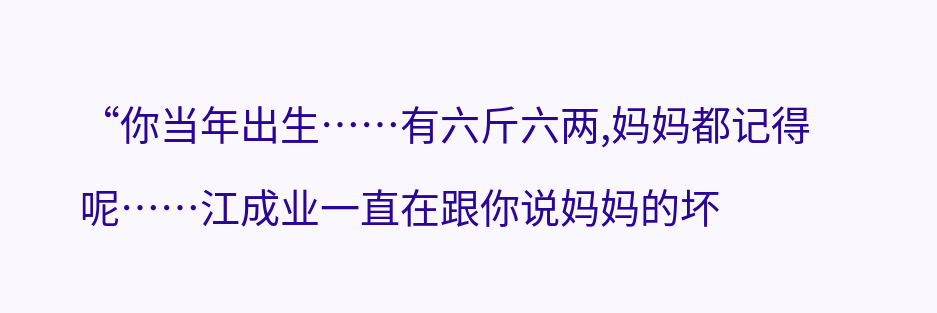“你当年出生……有六斤六两,妈妈都记得呢……江成业一直在跟你说妈妈的坏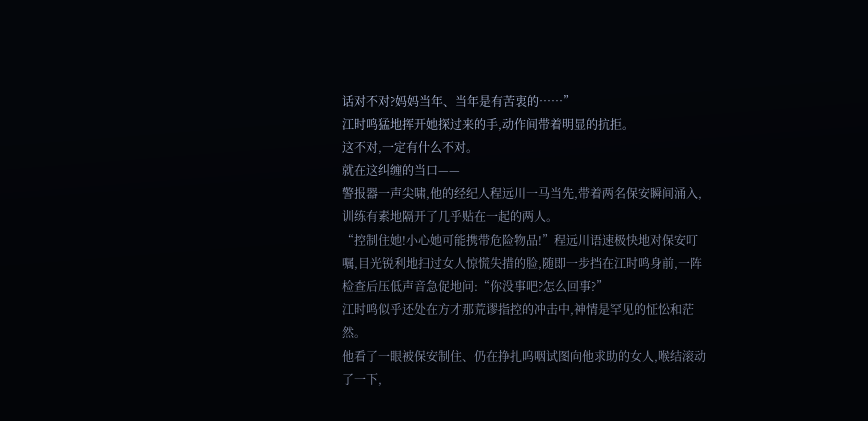话对不对?妈妈当年、当年是有苦衷的……”
江时鸣猛地挥开她探过来的手,动作间带着明显的抗拒。
这不对,一定有什么不对。
就在这纠缠的当口——
警报器一声尖啸,他的经纪人程远川一马当先,带着两名保安瞬间涌入,训练有素地隔开了几乎贴在一起的两人。
“控制住她!小心她可能携带危险物品!”程远川语速极快地对保安叮嘱,目光锐利地扫过女人惊慌失措的脸,随即一步挡在江时鸣身前,一阵检查后压低声音急促地问:“你没事吧?怎么回事?”
江时鸣似乎还处在方才那荒谬指控的冲击中,神情是罕见的怔忪和茫然。
他看了一眼被保安制住、仍在挣扎呜咽试图向他求助的女人,喉结滚动了一下,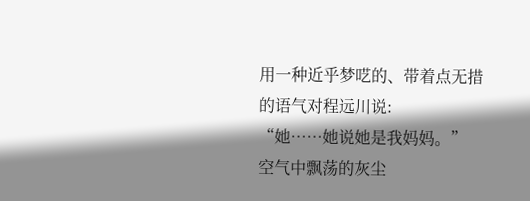用一种近乎梦呓的、带着点无措的语气对程远川说:
“她……她说她是我妈妈。”
空气中飘荡的灰尘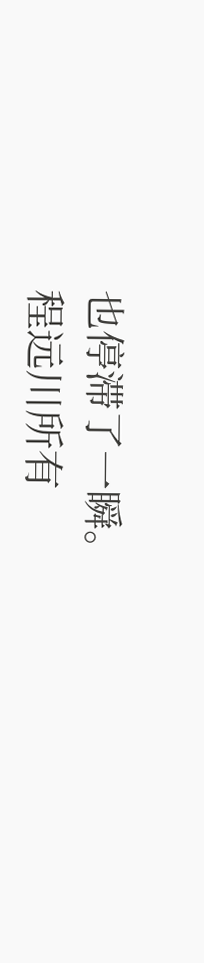也停滞了一瞬。
程远川所有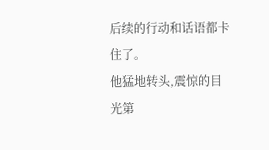后续的行动和话语都卡住了。
他猛地转头,震惊的目光第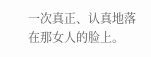一次真正、认真地落在那女人的脸上。